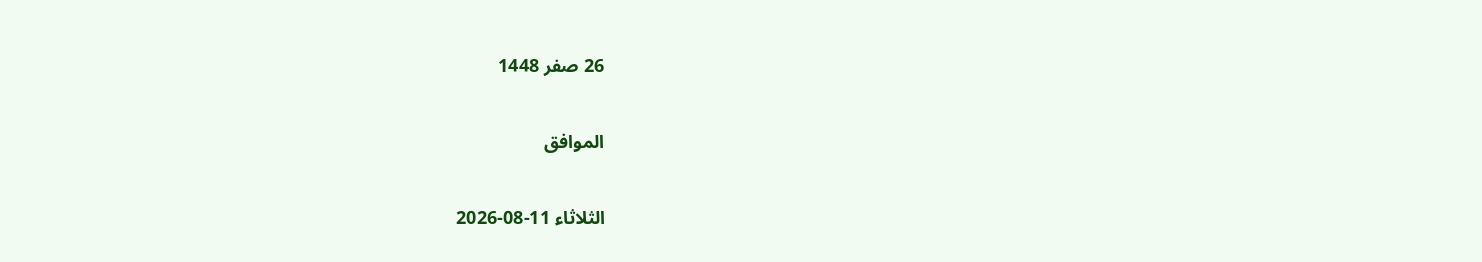26 صفر 1448

الموافق

الثلاثاء 11-08-2026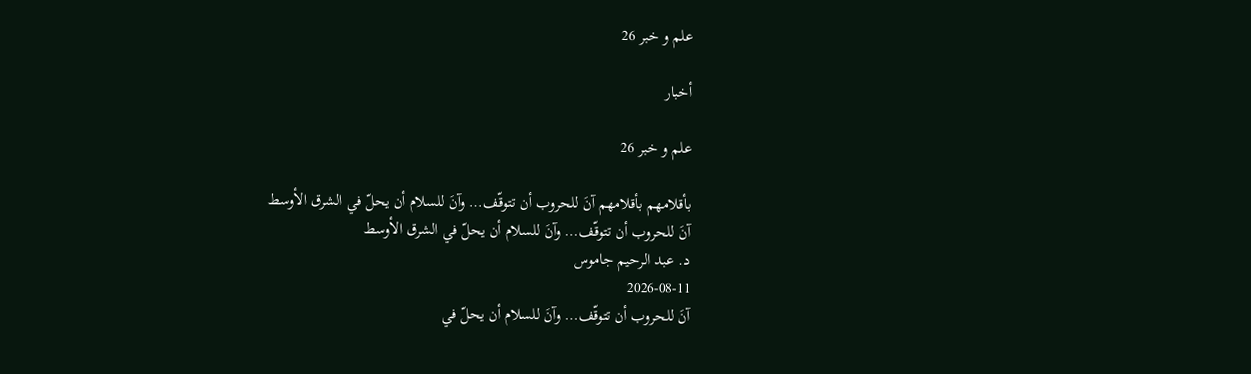علم و خبر 26

أخبار

علم و خبر 26

بأقلامهم بأقلامهم آنَ للحروب أن تتوقّف… وآنَ للسلام أن يحلّ في الشرق الأوسط
آنَ للحروب أن تتوقّف… وآنَ للسلام أن يحلّ في الشرق الأوسط
د. عبد الرحيم جاموس
2026-08-11
آنَ للحروب أن تتوقّف… وآنَ للسلام أن يحلّ في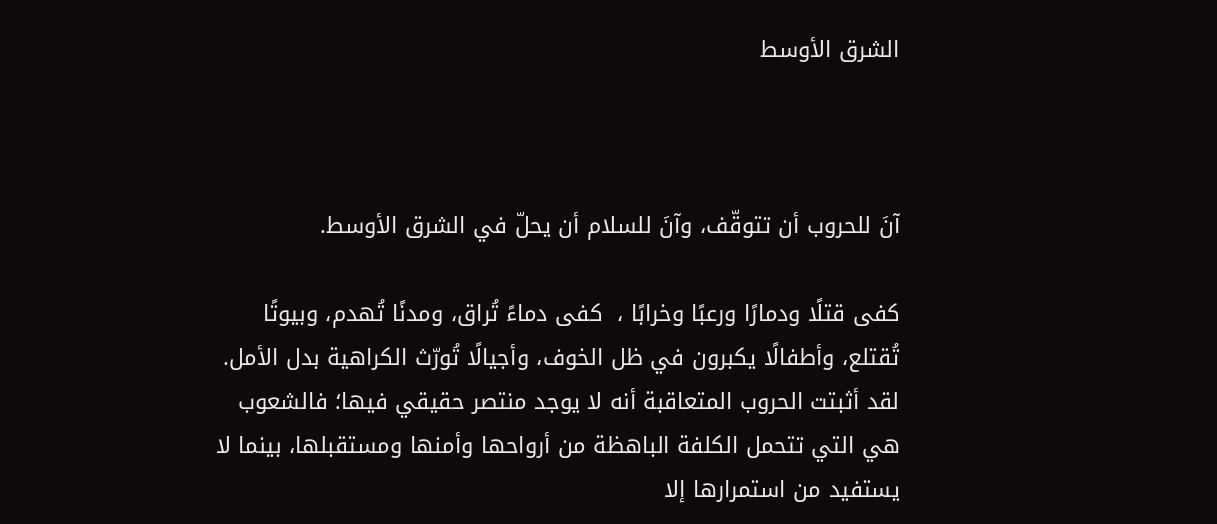الشرق الأوسط



آنَ للحروب أن تتوقّف، وآنَ للسلام أن يحلّ في الشرق الأوسط.

كفى قتلًا ودمارًا ورعبًا وخرابًا ،  كفى دماءً تُراق، ومدنًا تُهدم، وبيوتًا تُقتلع، وأطفالًا يكبرون في ظل الخوف، وأجيالًا تُورّث الكراهية بدل الأمل.
لقد أثبتت الحروب المتعاقبة أنه لا يوجد منتصر حقيقي فيها؛ فالشعوب هي التي تتحمل الكلفة الباهظة من أرواحها وأمنها ومستقبلها، بينما لا يستفيد من استمرارها إلا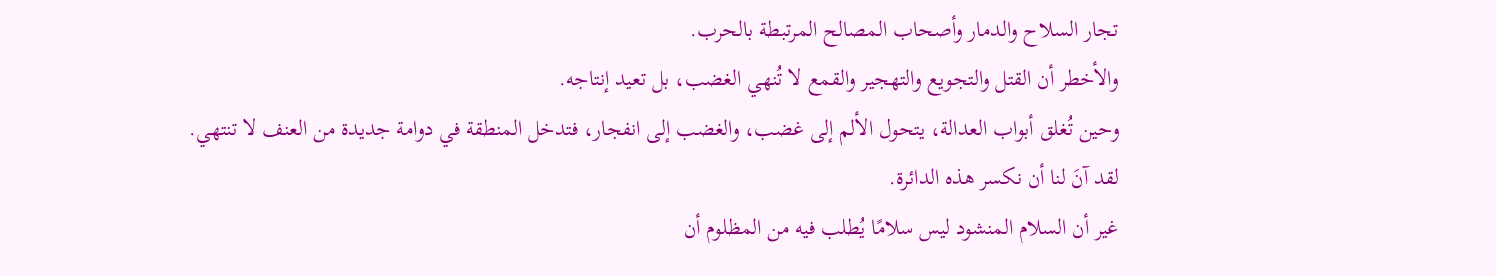تجار السلاح والدمار وأصحاب المصالح المرتبطة بالحرب.
والأخطر أن القتل والتجويع والتهجير والقمع لا تُنهي الغضب، بل تعيد إنتاجه.
وحين تُغلق أبواب العدالة، يتحول الألم إلى غضب، والغضب إلى انفجار، فتدخل المنطقة في دوامة جديدة من العنف لا تنتهي.
لقد آنَ لنا أن نكسر هذه الدائرة.
غير أن السلام المنشود ليس سلامًا يُطلب فيه من المظلوم أن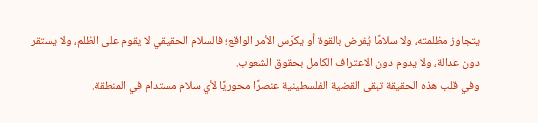يتجاوز مظلمته، ولا سلامًا يُفرض بالقوة أو يكرّس الأمر الواقع؛ فالسلام الحقيقي لا يقوم على الظلم، ولا يستقر دون عدالة، ولا يدوم دون الاعتراف الكامل بحقوق الشعوب.
وفي قلب هذه الحقيقة تبقى القضية الفلسطينية عنصرًا محوريًا لأي سلام مستدام في المنطقة.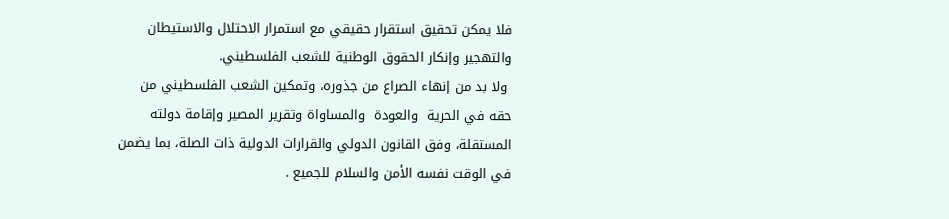فلا يمكن تحقيق استقرار حقيقي مع استمرار الاحتلال والاستيطان والتهجير وإنكار الحقوق الوطنية للشعب الفلسطيني.
 ولا بد من إنهاء الصراع من جذوره، وتمكين الشعب الفلسطيني من حقه في الحرية  والعودة  والمساواة وتقرير المصير وإقامة دولته المستقلة، وفق القانون الدولي والقرارات الدولية ذات الصلة، بما يضمن في الوقت نفسه الأمن والسلام للجميع .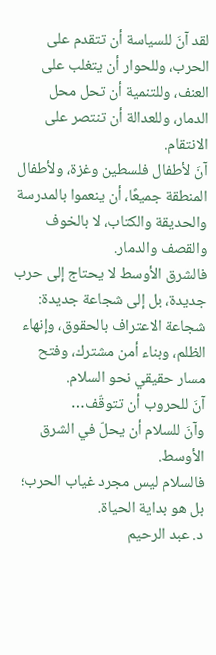لقد آنَ للسياسة أن تتقدم على الحرب، وللحوار أن يتغلب على العنف، وللتنمية أن تحل محل الدمار، وللعدالة أن تنتصر على الانتقام.
آنَ لأطفال فلسطين وغزة، ولأطفال المنطقة جميعًا، أن ينعموا بالمدرسة والحديقة والكتاب، لا بالخوف والقصف والدمار.
فالشرق الأوسط لا يحتاج إلى حرب جديدة، بل إلى شجاعة جديدة: شجاعة الاعتراف بالحقوق، وإنهاء الظلم، وبناء أمن مشترك، وفتح مسار حقيقي نحو السلام.
آنَ للحروب أن تتوقّف…
وآنَ للسلام أن يحلّ في الشرق الأوسط.
فالسلام ليس مجرد غياب الحرب؛
بل هو بداية الحياة.
د. عبد الرحيم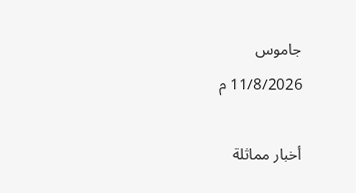جاموس
11/8/2026 م

أخبار مماثلة